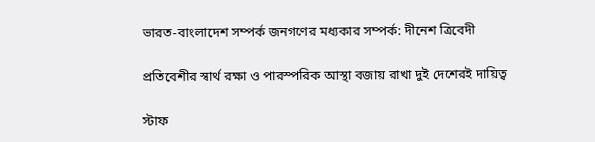ভারত-বাংলাদেশ সম্পর্ক জনগণের মধ্যকার সম্পর্ক: দীনেশ ত্রিবেদী

প্রতিবেশীর স্বার্থ রক্ষা ও পারস্পরিক আস্থা বজায় রাখা দুই দেশেরই দায়িত্ব

স্টাফ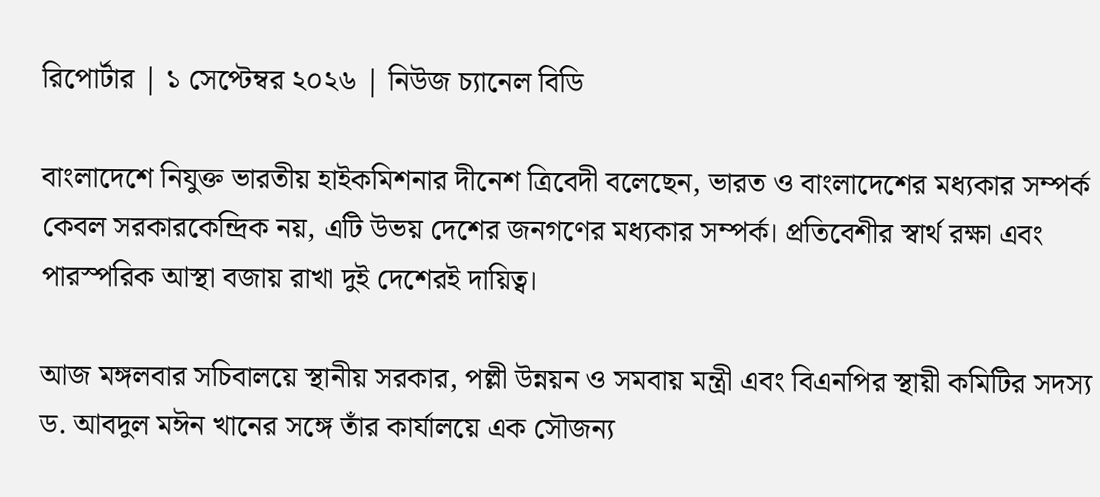রিপোর্টার | ১ সেপ্টেম্বর ২০২৬ | নিউজ চ্যানেল বিডি

বাংলাদেশে নিযুক্ত ভারতীয় হাইকমিশনার দীনেশ ত্রিবেদী বলেছেন, ভারত ও বাংলাদেশের মধ্যকার সম্পর্ক কেবল সরকারকেন্দ্রিক নয়, এটি উভয় দেশের জনগণের মধ্যকার সম্পর্ক। প্রতিবেশীর স্বার্থ রক্ষা এবং পারস্পরিক আস্থা বজায় রাখা দুই দেশেরই দায়িত্ব।

আজ মঙ্গলবার সচিবালয়ে স্থানীয় সরকার, পল্লী উন্নয়ন ও সমবায় মন্ত্রী এবং বিএনপির স্থায়ী কমিটির সদস্য ড. আবদুল মঈন খানের সঙ্গে তাঁর কার্যালয়ে এক সৌজন্য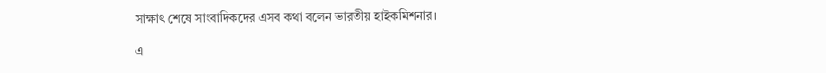সাক্ষাৎ শেষে সাংবাদিকদের এসব কথা বলেন ভারতীয় হাইকমিশনার।

এ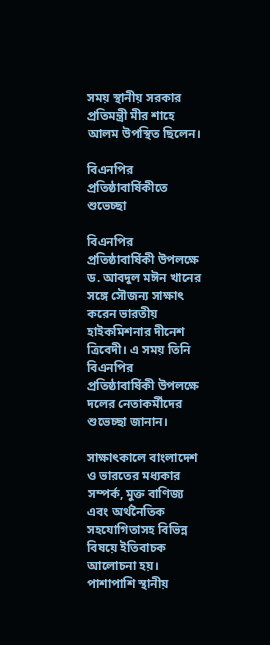সময় স্থানীয় সরকার প্রতিমন্ত্রী মীর শাহে আলম উপস্থিত ছিলেন।

বিএনপির প্রতিষ্ঠাবার্ষিকীতে শুভেচ্ছা

বিএনপির প্রতিষ্ঠাবার্ষিকী উপলক্ষে ড. আবদুল মঈন খানের সঙ্গে সৌজন্য সাক্ষাৎ করেন ভারতীয় হাইকমিশনার দীনেশ ত্রিবেদী। এ সময় তিনি বিএনপির প্রতিষ্ঠাবার্ষিকী উপলক্ষে দলের নেতাকর্মীদের শুভেচ্ছা জানান।

সাক্ষাৎকালে বাংলাদেশ ও ভারতের মধ্যকার সম্পর্ক, মুক্ত বাণিজ্য এবং অর্থনৈতিক সহযোগিতাসহ বিভিন্ন বিষয়ে ইতিবাচক আলোচনা হয়। পাশাপাশি স্থানীয়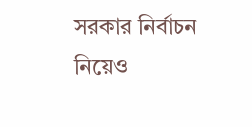সরকার নির্বাচন নিয়েও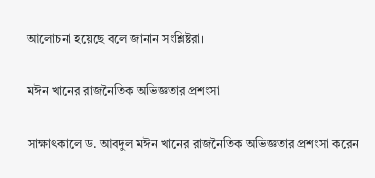আলোচনা হয়েছে বলে জানান সংশ্লিষ্টরা।

মঈন খানের রাজনৈতিক অভিজ্ঞতার প্রশংসা

সাক্ষাৎকালে ড. আবদুল মঈন খানের রাজনৈতিক অভিজ্ঞতার প্রশংসা করেন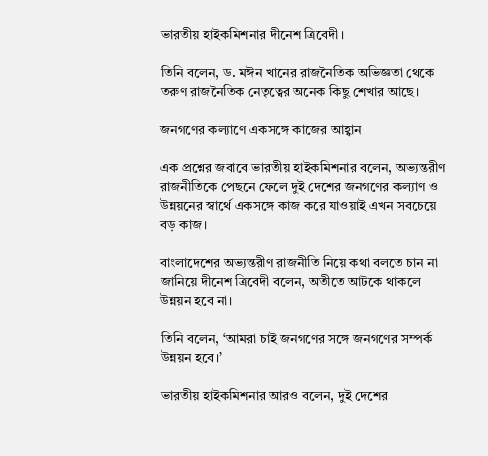ভারতীয় হাইকমিশনার দীনেশ ত্রিবেদী।

তিনি বলেন, ড. মঈন খানের রাজনৈতিক অভিজ্ঞতা থেকে তরুণ রাজনৈতিক নেতৃত্বের অনেক কিছু শেখার আছে।

জনগণের কল্যাণে একসঙ্গে কাজের আহ্বান

এক প্রশ্নের জবাবে ভারতীয় হাইকমিশনার বলেন, অভ্যন্তরীণ রাজনীতিকে পেছনে ফেলে দুই দেশের জনগণের কল্যাণ ও উন্নয়নের স্বার্থে একসঙ্গে কাজ করে যাওয়াই এখন সবচেয়ে বড় কাজ।

বাংলাদেশের অভ্যন্তরীণ রাজনীতি নিয়ে কথা বলতে চান না জানিয়ে দীনেশ ত্রিবেদী বলেন, অতীতে আটকে থাকলে উন্নয়ন হবে না।

তিনি বলেন, ‘আমরা চাই জনগণের সঙ্গে জনগণের সম্পর্ক উন্নয়ন হবে।’

ভারতীয় হাইকমিশনার আরও বলেন, দুই দেশের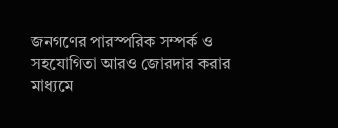জনগণের পারস্পরিক সম্পর্ক ও সহযোগিতা আরও জোরদার করার মাধ্যমে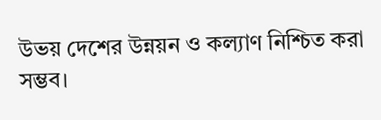উভয় দেশের উন্নয়ন ও কল্যাণ নিশ্চিত করা সম্ভব।